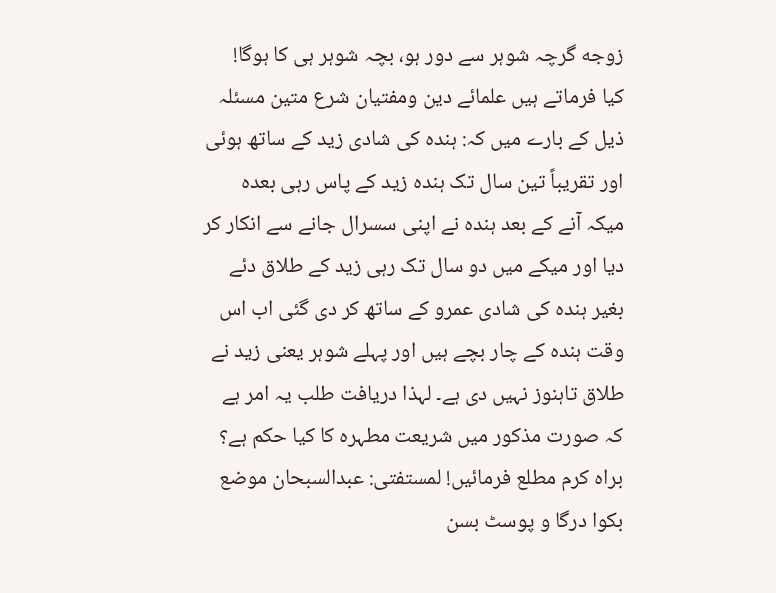زوجه گرچہ شوہر سے دور ہو، بچہ شوہر ہی کا ہوگا!
کیا فرماتے ہیں علمائے دین ومفتیان شرع متین مسئلہ ذیل کے بارے میں کہ: ہندہ کی شادی زید کے ساتھ ہوئی اور تقریباً تین سال تک ہندہ زید کے پاس رہی بعدہ میکہ آنے کے بعد ہندہ نے اپنی سسرال جانے سے انکار کر دیا اور میکے میں دو سال تک رہی زید کے طلاق دئے بغیر ہندہ کی شادی عمرو کے ساتھ کر دی گئی اب اس وقت ہندہ کے چار بچے ہیں اور پہلے شوہر یعنی زید نے طلاق تاہنوز نہیں دی ہے۔ لہذا دریافت طلب یہ امر ہے کہ صورت مذکور میں شریعت مطہرہ کا کیا حکم ہے؟ براہ کرم مطلع فرمائیں! لمستفتی: عبدالسبحان موضع بکوا درگا و پوسٹ بسن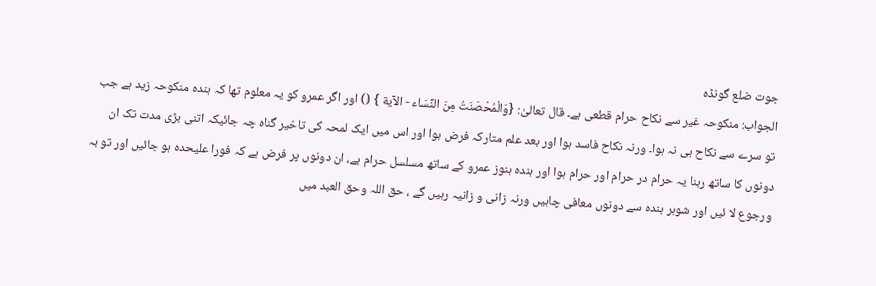جوت ضلع گونڈہ
الجواب: منکوحہ غیر سے نکاح حرام قطعی ہے۔ قال تعالیٰ: {وَالْمُحْصَنَتُ مِنَ النِّسَاء - الآية } () اور اگر عمرو کو یہ معلوم تھا کہ ہندہ منکوحہ زید ہے جب تو سرے سے نکاح ہی نہ ہوا۔ ورنہ نکاح فاسد ہوا اور بعد علم متارکہ فرض ہوا اور اس میں ایک لمحہ کی تاخیر گناہ چہ جائیکہ اتنی بڑی مدت تک ان دونوں کا ساتھ رہنا یہ حرام در حرام اور حرام ہوا اور ہندہ ہنوز عمرو کے ساتھ مسلسل حرام ہے، ان دونوں پر فرض ہے کہ فورا علیحدہ ہو جائیں اور تو بہ ورجوع لا ئیں اور شوہر ہندہ سے دونوں معافی چاہیں ورنہ زانی و زانیہ رہیں گے ، حق اللہ وحق العبد میں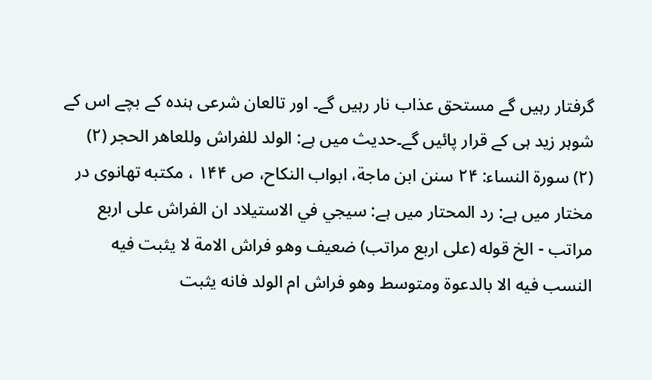گرفتار رہیں گے مستحق عذاب نار رہیں گے۔ اور تالعان شرعی ہندہ کے بچے اس کے شوہر زید ہی کے قرار پائیں گے۔حدیث میں ہے: الولد للفراش وللعاهر الحجر (۲) (۲) سورة النساء: ۲۴ سنن ابن ماجة، ابواب النكاح، ص ۱۴۴ ، مکتبه تهانوی در مختار میں ہے: رد المحتار میں ہے: سيجي في الاستيلاد ان الفراش على اربع مراتب - الخ قوله (علی اربع مراتب) ضعيف وهو فراش الامة لا يثبت فيه النسب فيه الا بالدعوة ومتوسط وهو فراش ام الولد فانه يثبت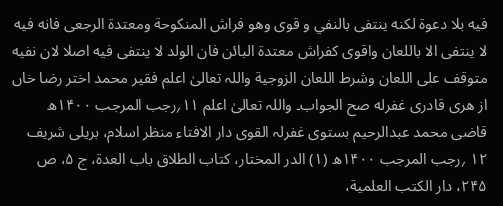فيه بلا دعوة لكنه ينتفى بالنفي و قوى وهو فراش المنكوحة ومعتدة الرجعى فانه فيه لا ينتفى الا باللعان واقوى كفراش معتدة البائن فان الولد لا ينتفى فيه اصلا لان نفيه متوقف على اللعان وشرط اللعان الزوجية واللہ تعالیٰ اعلم فقیر محمد اختر رضا خاں از هری قادری غفرله صح الجواب۔ واللہ تعالیٰ اعلم ۱۱؍رجب المرجب ۱۴۰۰ھ قاضی محمد عبدالرحیم بستوی غفرلہ القوی دار الافتاء منظر اسلام، بریلی شریف ۱۲ ؍رجب المرجب ۱۴۰۰ھ (۱) الدر المختار، كتاب الطلاق باب العدة، ج ۵، ص ۲۴۵، دار الكتب العلمية،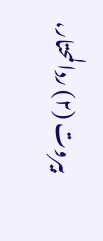بيروت (۲) ردالمحتار،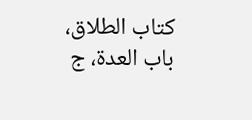كتاب الطلاق، باب العدة، ج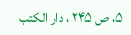۵، ص ۲۴۵ ، دار الكتب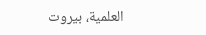العلمية، بيروت